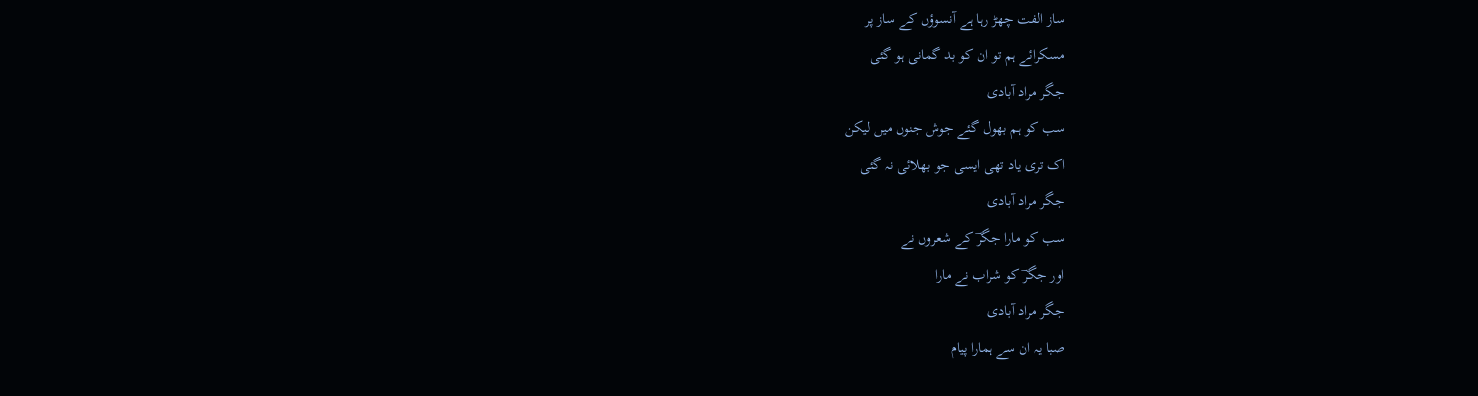ساز الفت چھڑ رہا ہے آنسوؤں کے ساز پر
مسکرائے ہم تو ان کو بد گمانی ہو گئی
جگر مراد آبادی
سب کو ہم بھول گئے جوش جنوں میں لیکن
اک تری یاد تھی ایسی جو بھلائی نہ گئی
جگر مراد آبادی
سب کو مارا جگرؔ کے شعروں نے
اور جگرؔ کو شراب نے مارا
جگر مراد آبادی
صبا یہ ان سے ہمارا پیام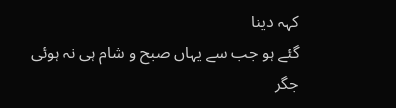کہہ دینا
گئے ہو جب سے یہاں صبح و شام ہی نہ ہوئی
جگر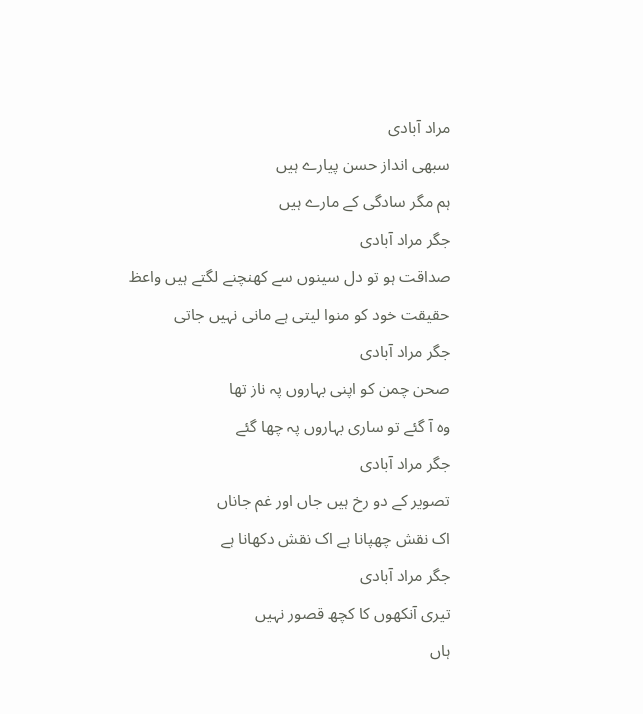مراد آبادی
سبھی انداز حسن پیارے ہیں
ہم مگر سادگی کے مارے ہیں
جگر مراد آبادی
صداقت ہو تو دل سینوں سے کھنچنے لگتے ہیں واعظ
حقیقت خود کو منوا لیتی ہے مانی نہیں جاتی
جگر مراد آبادی
صحن چمن کو اپنی بہاروں پہ ناز تھا
وہ آ گئے تو ساری بہاروں پہ چھا گئے
جگر مراد آبادی
تصویر کے دو رخ ہیں جاں اور غم جاناں
اک نقش چھپانا ہے اک نقش دکھانا ہے
جگر مراد آبادی
تیری آنکھوں کا کچھ قصور نہیں
ہاں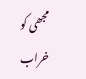مجھی کو خراب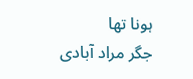ہونا تھا
جگر مراد آبادی